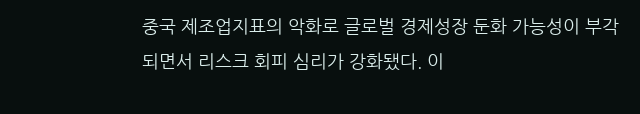중국 제조업지표의 악화로 글로벌 경제성장 둔화 가능성이 부각되면서 리스크 회피 심리가 강화됐다. 이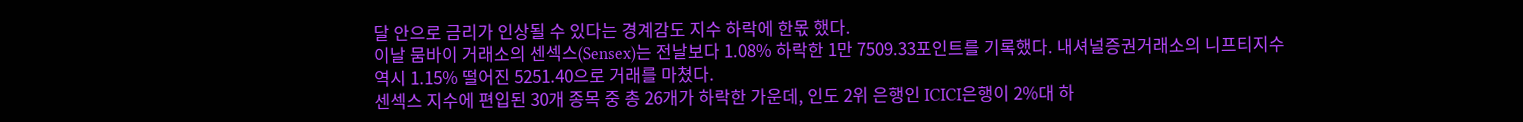달 안으로 금리가 인상될 수 있다는 경계감도 지수 하락에 한몫 했다.
이날 뭄바이 거래소의 센섹스(Sensex)는 전날보다 1.08% 하락한 1만 7509.33포인트를 기록했다. 내셔널증권거래소의 니프티지수 역시 1.15% 떨어진 5251.40으로 거래를 마쳤다.
센섹스 지수에 편입된 30개 종목 중 총 26개가 하락한 가운데, 인도 2위 은행인 ICICI은행이 2%대 하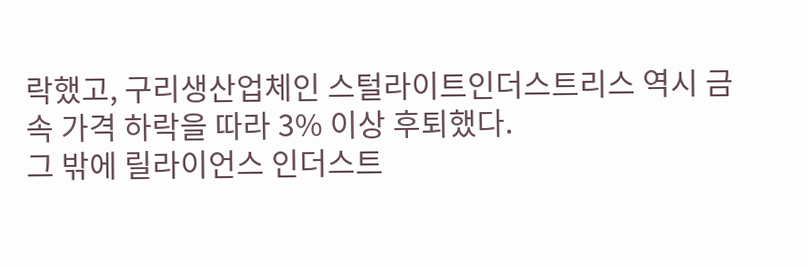락했고, 구리생산업체인 스털라이트인더스트리스 역시 금속 가격 하락을 따라 3% 이상 후퇴했다.
그 밖에 릴라이언스 인더스트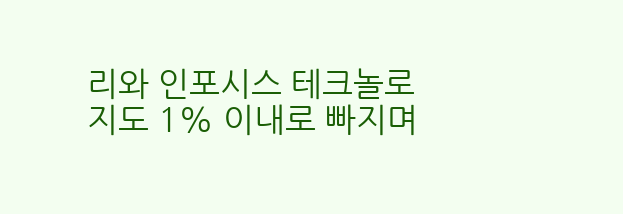리와 인포시스 테크놀로지도 1% 이내로 빠지며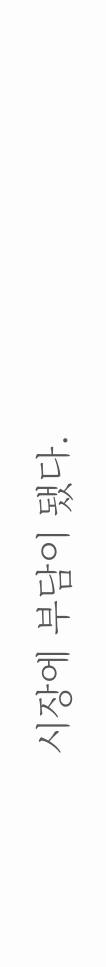시장에 부담이 됐다.